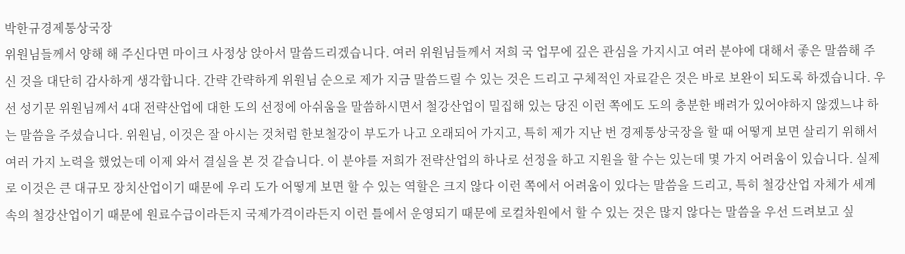박한규경제통상국장
위원님들께서 양해 해 주신다면 마이크 사정상 앉아서 말씀드리겠습니다. 여러 위원님들께서 저희 국 업무에 깊은 관심을 가지시고 여러 분야에 대해서 좋은 말씀해 주신 것을 대단히 감사하게 생각합니다. 간략 간략하게 위원님 순으로 제가 지금 말씀드릴 수 있는 것은 드리고 구체적인 자료같은 것은 바로 보완이 되도록 하겠습니다. 우선 성기문 위원님께서 4대 전략산업에 대한 도의 선정에 아쉬움을 말씀하시면서 철강산업이 밀집해 있는 당진 이런 쪽에도 도의 충분한 배려가 있어야하지 않겠느냐 하는 말씀을 주셨습니다. 위원님, 이것은 잘 아시는 것처럼 한보철강이 부도가 나고 오래되어 가지고, 특히 제가 지난 번 경제통상국장을 할 때 어떻게 보면 살리기 위해서 여러 가지 노력을 했었는데 이제 와서 결실을 본 것 같습니다. 이 분야를 저희가 전략산업의 하나로 선정을 하고 지원을 할 수는 있는데 몇 가지 어려움이 있습니다. 실제로 이것은 큰 대규모 장치산업이기 때문에 우리 도가 어떻게 보면 할 수 있는 역할은 크지 않다 이런 쪽에서 어려움이 있다는 말씀을 드리고, 특히 철강산업 자체가 세계속의 철강산업이기 때문에 원료수급이라든지 국제가격이라든지 이런 틀에서 운영되기 때문에 로컬차원에서 할 수 있는 것은 많지 않다는 말씀을 우선 드려보고 싶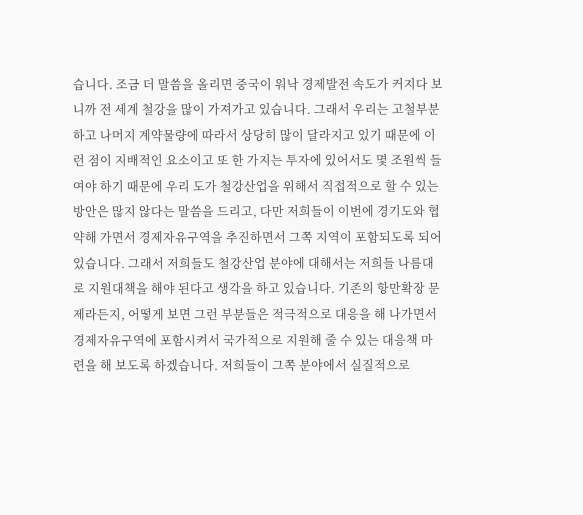습니다. 조금 더 말씀을 올리면 중국이 워낙 경제발전 속도가 커지다 보니까 전 세계 철강을 많이 가져가고 있습니다. 그래서 우리는 고철부분하고 나머지 계약물량에 따라서 상당히 많이 달라지고 있기 때문에 이런 점이 지배적인 요소이고 또 한 가지는 투자에 있어서도 몇 조원씩 들여야 하기 때문에 우리 도가 철강산업을 위해서 직접적으로 할 수 있는 방안은 많지 않다는 말씀을 드리고, 다만 저희들이 이번에 경기도와 협약해 가면서 경제자유구역을 추진하면서 그쪽 지역이 포함되도록 되어 있습니다. 그래서 저희들도 철강산업 분야에 대해서는 저희들 나름대로 지원대책을 해야 된다고 생각을 하고 있습니다. 기존의 항만확장 문제라든지, 어떻게 보면 그런 부분들은 적극적으로 대응을 해 나가면서 경제자유구역에 포함시켜서 국가적으로 지원해 줄 수 있는 대응책 마련을 해 보도록 하겠습니다. 저희들이 그쪽 분야에서 실질적으로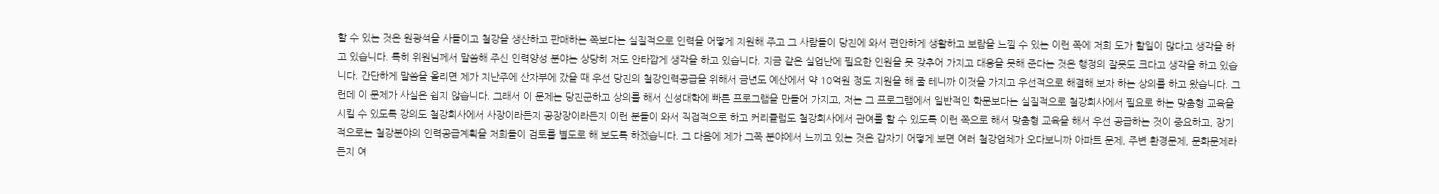할 수 있는 것은 원광석을 사들이고 철강을 생산하고 판매하는 쪽보다는 실질적으로 인력을 어떻게 지원해 주고 그 사람들이 당진에 와서 편안하게 생활하고 보람을 느낄 수 있는 이런 쪽에 저희 도가 할일이 많다고 생각을 하고 있습니다. 특히 위원님께서 말씀해 주신 인력양성 분야는 상당히 저도 안타깝게 생각을 하고 있습니다. 지금 같은 실업난에 필요한 인원을 못 갖추어 가지고 대응을 못해 준다는 것은 행정의 잘못도 크다고 생각을 하고 있습니다. 간단하게 말씀을 올리면 제가 지난주에 산자부에 갔을 때 우선 당진의 철강인력공급을 위해서 금년도 예산에서 약 10억원 정도 지원을 해 줄 테니까 이것을 가지고 우선적으로 해결해 보자 하는 상의를 하고 왔습니다. 그런데 이 문제가 사실은 쉽지 않습니다. 그래서 이 문제는 당진군하고 상의를 해서 신성대학에 빠른 프로그램을 만들어 가지고, 저는 그 프로그램에서 일반적인 학문보다는 실질적으로 철강회사에서 필요로 하는 맞춤형 교육을 시킬 수 있도록 강의도 철강회사에서 사장이라든지 공장장이라든지 이런 분들이 와서 직접적으로 하고 커리큘럼도 철강회사에서 관여를 할 수 있도록 이런 쪽으로 해서 맞춤형 교육을 해서 우선 공급하는 것이 중요하고, 장기적으로는 철강분야의 인력공급계획을 저희들이 검토를 별도로 해 보도록 하겠습니다. 그 다음에 제가 그쪽 분야에서 느끼고 있는 것은 갑자기 어떻게 보면 여러 철강업체가 오다보니까 아파트 문제, 주변 환경문제, 문화문제라든지 여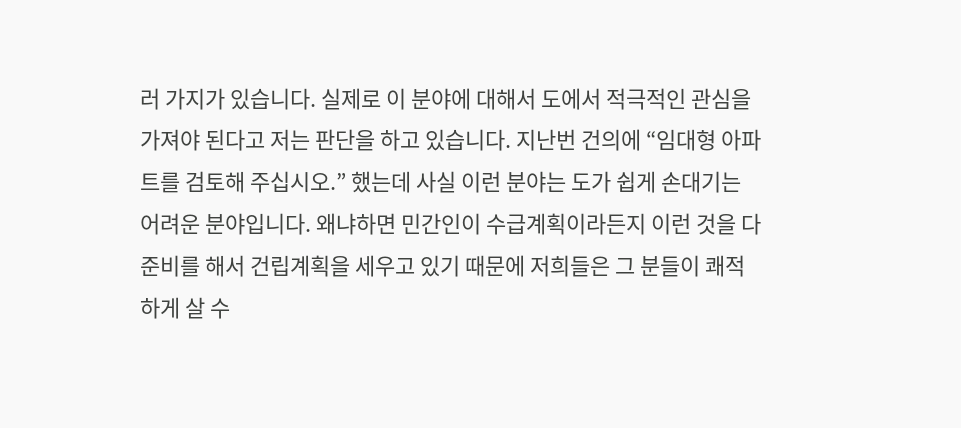러 가지가 있습니다. 실제로 이 분야에 대해서 도에서 적극적인 관심을 가져야 된다고 저는 판단을 하고 있습니다. 지난번 건의에 “임대형 아파트를 검토해 주십시오.” 했는데 사실 이런 분야는 도가 쉽게 손대기는 어려운 분야입니다. 왜냐하면 민간인이 수급계획이라든지 이런 것을 다 준비를 해서 건립계획을 세우고 있기 때문에 저희들은 그 분들이 쾌적하게 살 수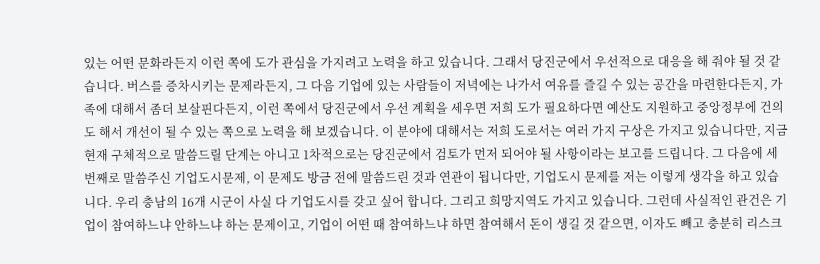있는 어떤 문화라든지 이런 쪽에 도가 관심을 가지려고 노력을 하고 있습니다. 그래서 당진군에서 우선적으로 대응을 해 줘야 될 것 같습니다. 버스를 증차시키는 문제라든지, 그 다음 기업에 있는 사람들이 저녁에는 나가서 여유를 즐길 수 있는 공간을 마련한다든지, 가족에 대해서 좀더 보살핀다든지, 이런 쪽에서 당진군에서 우선 계획을 세우면 저희 도가 필요하다면 예산도 지원하고 중앙정부에 건의도 해서 개선이 될 수 있는 쪽으로 노력을 해 보겠습니다. 이 분야에 대해서는 저희 도로서는 여러 가지 구상은 가지고 있습니다만, 지금 현재 구체적으로 말씀드릴 단계는 아니고 1차적으로는 당진군에서 검토가 먼저 되어야 될 사항이라는 보고를 드립니다. 그 다음에 세 번째로 말씀주신 기업도시문제, 이 문제도 방금 전에 말씀드린 것과 연관이 됩니다만, 기업도시 문제를 저는 이렇게 생각을 하고 있습니다. 우리 충남의 16개 시군이 사실 다 기업도시를 갖고 싶어 합니다. 그리고 희망지역도 가지고 있습니다. 그런데 사실적인 관건은 기업이 참여하느냐 안하느냐 하는 문제이고, 기업이 어떤 때 참여하느냐 하면 참여해서 돈이 생길 것 같으면, 이자도 빼고 충분히 리스크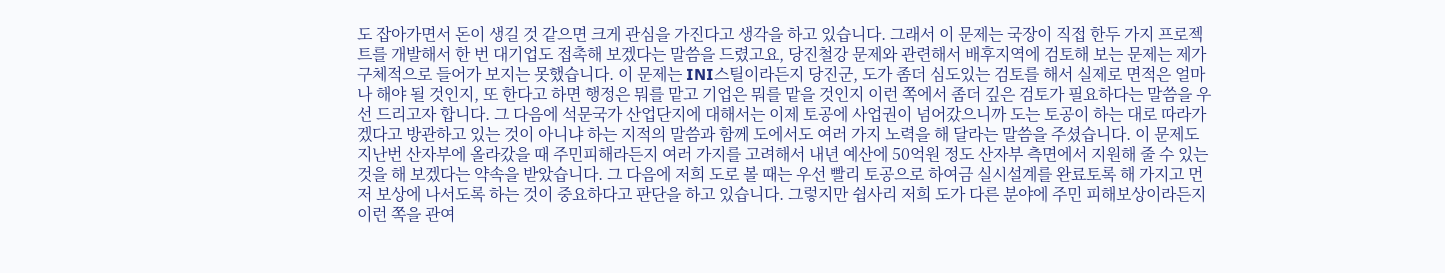도 잡아가면서 돈이 생길 것 같으면 크게 관심을 가진다고 생각을 하고 있습니다. 그래서 이 문제는 국장이 직접 한두 가지 프로젝트를 개발해서 한 번 대기업도 접촉해 보겠다는 말씀을 드렸고요, 당진철강 문제와 관련해서 배후지역에 검토해 보는 문제는 제가 구체적으로 들어가 보지는 못했습니다. 이 문제는 INI스틸이라든지 당진군, 도가 좀더 심도있는 검토를 해서 실제로 면적은 얼마나 해야 될 것인지, 또 한다고 하면 행정은 뭐를 맡고 기업은 뭐를 맡을 것인지 이런 쪽에서 좀더 깊은 검토가 필요하다는 말씀을 우선 드리고자 합니다. 그 다음에 석문국가 산업단지에 대해서는 이제 토공에 사업권이 넘어갔으니까 도는 토공이 하는 대로 따라가겠다고 방관하고 있는 것이 아니냐 하는 지적의 말씀과 함께 도에서도 여러 가지 노력을 해 달라는 말씀을 주셨습니다. 이 문제도 지난번 산자부에 올라갔을 때 주민피해라든지 여러 가지를 고려해서 내년 예산에 50억원 정도 산자부 측면에서 지원해 줄 수 있는 것을 해 보겠다는 약속을 받았습니다. 그 다음에 저희 도로 볼 때는 우선 빨리 토공으로 하여금 실시설계를 완료토록 해 가지고 먼저 보상에 나서도록 하는 것이 중요하다고 판단을 하고 있습니다. 그렇지만 쉽사리 저희 도가 다른 분야에 주민 피해보상이라든지 이런 쪽을 관여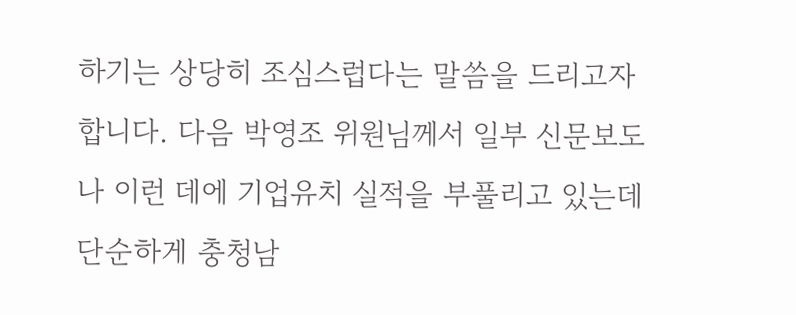하기는 상당히 조심스럽다는 말씀을 드리고자 합니다. 다음 박영조 위원님께서 일부 신문보도나 이런 데에 기업유치 실적을 부풀리고 있는데 단순하게 충청남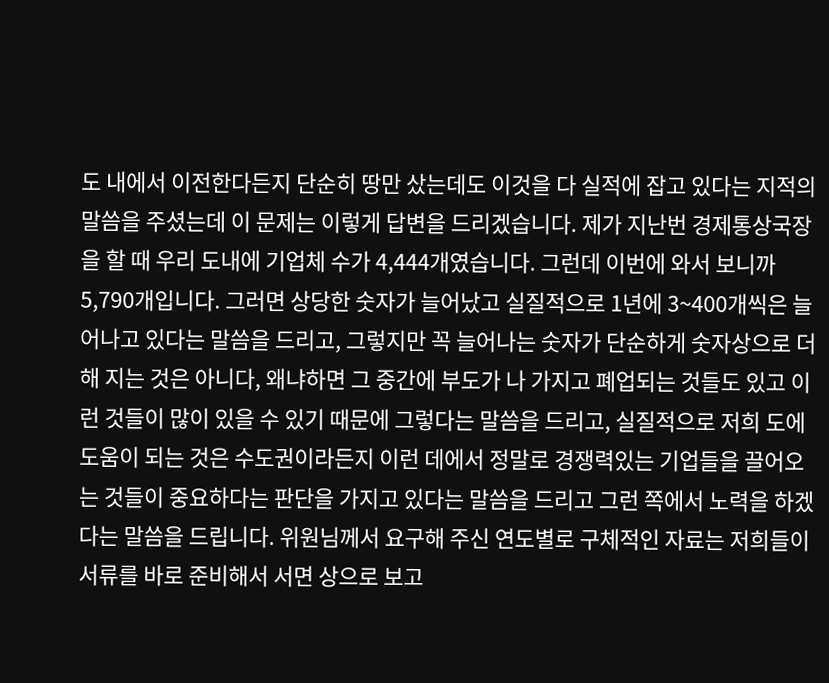도 내에서 이전한다든지 단순히 땅만 샀는데도 이것을 다 실적에 잡고 있다는 지적의 말씀을 주셨는데 이 문제는 이렇게 답변을 드리겠습니다. 제가 지난번 경제통상국장을 할 때 우리 도내에 기업체 수가 4,444개였습니다. 그런데 이번에 와서 보니까 5,790개입니다. 그러면 상당한 숫자가 늘어났고 실질적으로 1년에 3~400개씩은 늘어나고 있다는 말씀을 드리고, 그렇지만 꼭 늘어나는 숫자가 단순하게 숫자상으로 더 해 지는 것은 아니다, 왜냐하면 그 중간에 부도가 나 가지고 폐업되는 것들도 있고 이런 것들이 많이 있을 수 있기 때문에 그렇다는 말씀을 드리고, 실질적으로 저희 도에 도움이 되는 것은 수도권이라든지 이런 데에서 정말로 경쟁력있는 기업들을 끌어오는 것들이 중요하다는 판단을 가지고 있다는 말씀을 드리고 그런 쪽에서 노력을 하겠다는 말씀을 드립니다. 위원님께서 요구해 주신 연도별로 구체적인 자료는 저희들이 서류를 바로 준비해서 서면 상으로 보고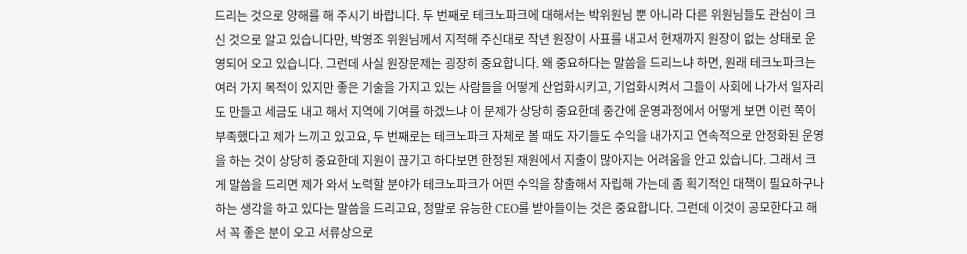드리는 것으로 양해를 해 주시기 바랍니다. 두 번째로 테크노파크에 대해서는 박위원님 뿐 아니라 다른 위원님들도 관심이 크신 것으로 알고 있습니다만, 박영조 위원님께서 지적해 주신대로 작년 원장이 사표를 내고서 현재까지 원장이 없는 상태로 운영되어 오고 있습니다. 그런데 사실 원장문제는 굉장히 중요합니다. 왜 중요하다는 말씀을 드리느냐 하면, 원래 테크노파크는 여러 가지 목적이 있지만 좋은 기술을 가지고 있는 사람들을 어떻게 산업화시키고, 기업화시켜서 그들이 사회에 나가서 일자리도 만들고 세금도 내고 해서 지역에 기여를 하겠느냐 이 문제가 상당히 중요한데 중간에 운영과정에서 어떻게 보면 이런 쪽이 부족했다고 제가 느끼고 있고요, 두 번째로는 테크노파크 자체로 볼 때도 자기들도 수익을 내가지고 연속적으로 안정화된 운영을 하는 것이 상당히 중요한데 지원이 끊기고 하다보면 한정된 재원에서 지출이 많아지는 어려움을 안고 있습니다. 그래서 크게 말씀을 드리면 제가 와서 노력할 분야가 테크노파크가 어떤 수익을 창출해서 자립해 가는데 좀 획기적인 대책이 필요하구나 하는 생각을 하고 있다는 말씀을 드리고요, 정말로 유능한 CEO를 받아들이는 것은 중요합니다. 그런데 이것이 공모한다고 해서 꼭 좋은 분이 오고 서류상으로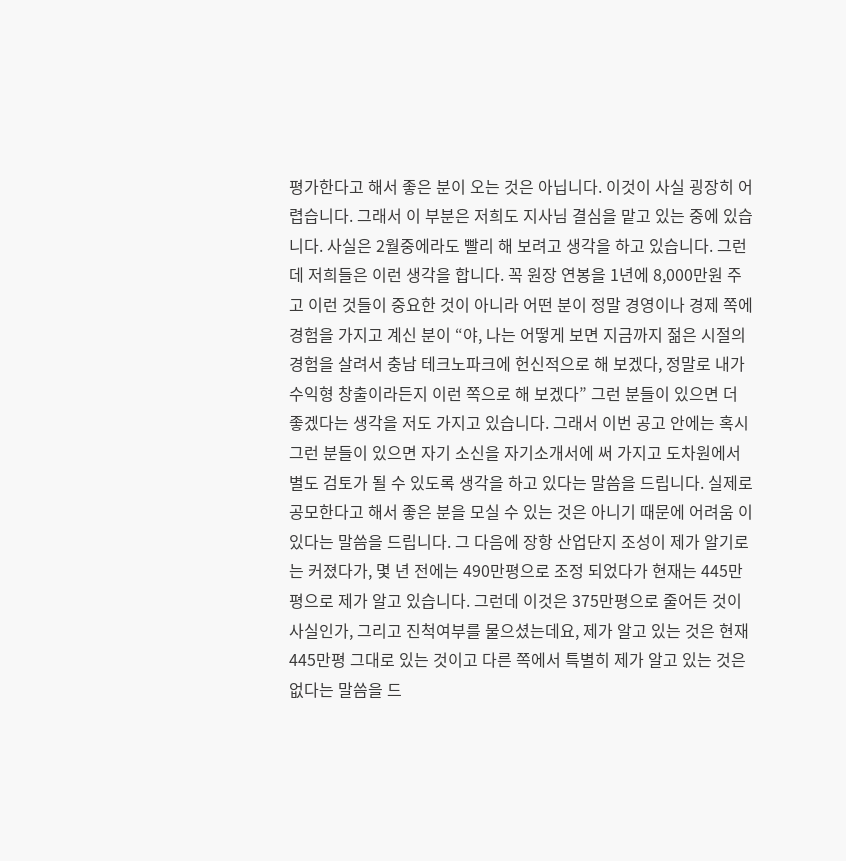평가한다고 해서 좋은 분이 오는 것은 아닙니다. 이것이 사실 굉장히 어렵습니다. 그래서 이 부분은 저희도 지사님 결심을 맡고 있는 중에 있습니다. 사실은 2월중에라도 빨리 해 보려고 생각을 하고 있습니다. 그런데 저희들은 이런 생각을 합니다. 꼭 원장 연봉을 1년에 8,000만원 주고 이런 것들이 중요한 것이 아니라 어떤 분이 정말 경영이나 경제 쪽에 경험을 가지고 계신 분이 “야, 나는 어떻게 보면 지금까지 젊은 시절의 경험을 살려서 충남 테크노파크에 헌신적으로 해 보겠다, 정말로 내가 수익형 창출이라든지 이런 쪽으로 해 보겠다” 그런 분들이 있으면 더 좋겠다는 생각을 저도 가지고 있습니다. 그래서 이번 공고 안에는 혹시 그런 분들이 있으면 자기 소신을 자기소개서에 써 가지고 도차원에서 별도 검토가 될 수 있도록 생각을 하고 있다는 말씀을 드립니다. 실제로 공모한다고 해서 좋은 분을 모실 수 있는 것은 아니기 때문에 어려움 이 있다는 말씀을 드립니다. 그 다음에 장항 산업단지 조성이 제가 알기로는 커졌다가, 몇 년 전에는 490만평으로 조정 되었다가 현재는 445만평으로 제가 알고 있습니다. 그런데 이것은 375만평으로 줄어든 것이 사실인가, 그리고 진척여부를 물으셨는데요, 제가 알고 있는 것은 현재 445만평 그대로 있는 것이고 다른 쪽에서 특별히 제가 알고 있는 것은 없다는 말씀을 드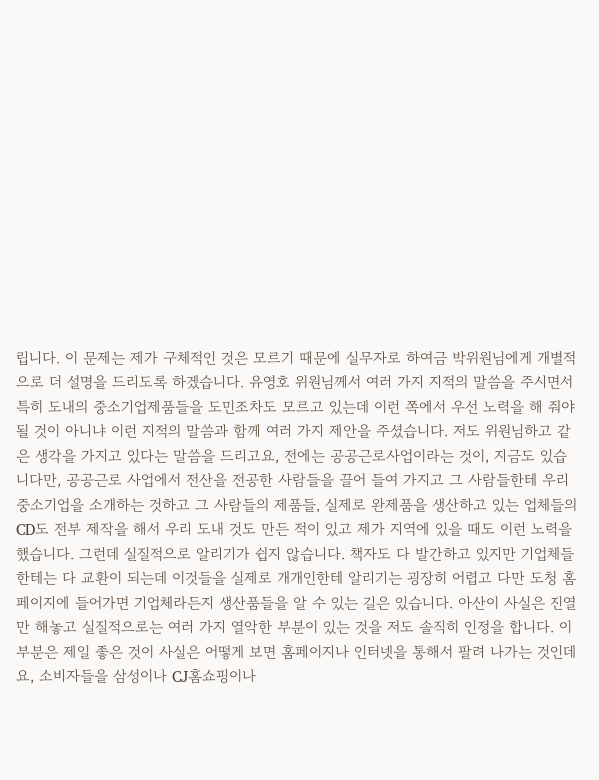립니다. 이 문제는 제가 구체적인 것은 모르기 때문에 실무자로 하여금 박위원님에게 개별적으로 더 설명을 드리도록 하겠습니다. 유영호 위원님께서 여러 가지 지적의 말씀을 주시면서 특히 도내의 중소기업제품들을 도민조차도 모르고 있는데 이런 쪽에서 우선 노력을 해 줘야 될 것이 아니냐 이런 지적의 말씀과 함께 여러 가지 제안을 주셨습니다. 저도 위원님하고 같은 생각을 가지고 있다는 말씀을 드리고요, 전에는 공공근로사업이라는 것이, 지금도 있습니다만, 공공근로 사업에서 전산을 전공한 사람들을 끌어 들여 가지고 그 사람들한테 우리 중소기업을 소개하는 것하고 그 사람들의 제품들, 실제로 완제품을 생산하고 있는 업체들의 CD도 전부 제작을 해서 우리 도내 것도 만든 적이 있고 제가 지역에 있을 때도 이런 노력을 했습니다. 그런데 실질적으로 알리기가 쉽지 않습니다. 책자도 다 발간하고 있지만 기업체들한테는 다 교환이 되는데 이것들을 실제로 개개인한테 알리기는 굉장히 어렵고 다만 도청 홈페이지에 들어가면 기업체라든지 생산품들을 알 수 있는 길은 있습니다. 아산이 사실은 진열만 해놓고 실질적으로는 여러 가지 열악한 부분이 있는 것을 저도 솔직히 인정을 합니다. 이 부분은 제일 좋은 것이 사실은 어떻게 보면 홈페이지나 인터넷을 통해서 팔려 나가는 것인데요, 소비자들을 삼성이나 CJ홈쇼핑이나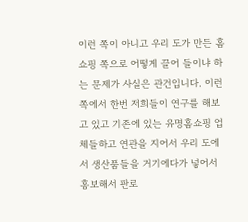이런 쪽이 아니고 우리 도가 만든 홈쇼핑 쪽으로 어떻게 끌어 들이냐 하는 문제가 사실은 관건입니다. 이런 쪽에서 한번 저희들이 연구를 해보고 있고 기존에 있는 유명홈쇼핑 업체들하고 연관을 지어서 우리 도에서 생산품들을 거기에다가 넣어서 홍보해서 판로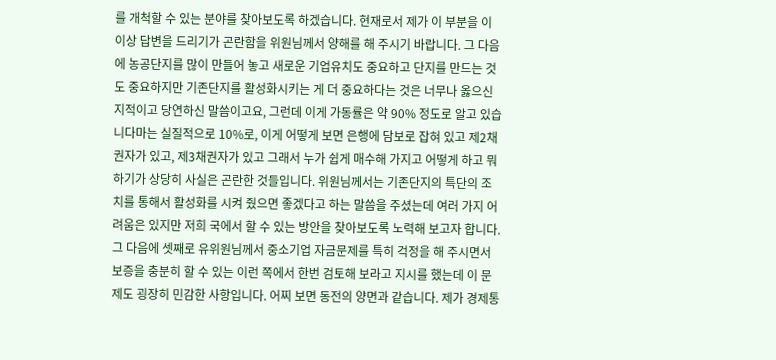를 개척할 수 있는 분야를 찾아보도록 하겠습니다. 현재로서 제가 이 부분을 이 이상 답변을 드리기가 곤란함을 위원님께서 양해를 해 주시기 바랍니다. 그 다음에 농공단지를 많이 만들어 놓고 새로운 기업유치도 중요하고 단지를 만드는 것도 중요하지만 기존단지를 활성화시키는 게 더 중요하다는 것은 너무나 옳으신 지적이고 당연하신 말씀이고요, 그런데 이게 가동률은 약 90% 정도로 알고 있습니다마는 실질적으로 10%로, 이게 어떻게 보면 은행에 담보로 잡혀 있고 제2채권자가 있고, 제3채권자가 있고 그래서 누가 쉽게 매수해 가지고 어떻게 하고 뭐 하기가 상당히 사실은 곤란한 것들입니다. 위원님께서는 기존단지의 특단의 조치를 통해서 활성화를 시켜 줬으면 좋겠다고 하는 말씀을 주셨는데 여러 가지 어려움은 있지만 저희 국에서 할 수 있는 방안을 찾아보도록 노력해 보고자 합니다. 그 다음에 셋째로 유위원님께서 중소기업 자금문제를 특히 걱정을 해 주시면서 보증을 충분히 할 수 있는 이런 쪽에서 한번 검토해 보라고 지시를 했는데 이 문제도 굉장히 민감한 사항입니다. 어찌 보면 동전의 양면과 같습니다. 제가 경제통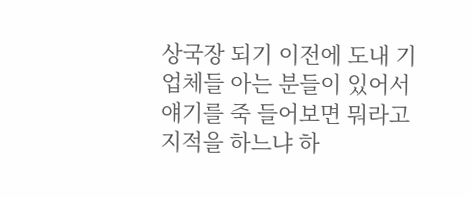상국장 되기 이전에 도내 기업체들 아는 분들이 있어서 얘기를 죽 들어보면 뭐라고 지적을 하느냐 하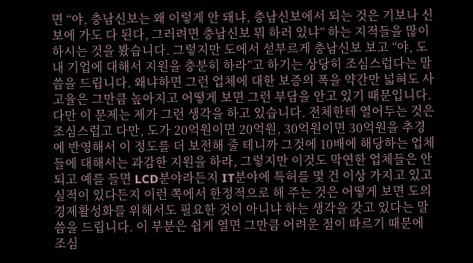면 “야, 충남신보는 왜 이렇게 안 돼냐, 충남신보에서 되는 것은 기보나 신보에 가도 다 된다, 그러려면 충남신보 뭐 하러 있냐” 하는 지적들을 많이 하시는 것을 봤습니다. 그렇지만 도에서 섣부르게 충남신보 보고 “야, 도내 기업에 대해서 지원을 충분히 하라”고 하기는 상당히 조심스럽다는 말씀을 드립니다. 왜냐하면 그런 업체에 대한 보증의 폭을 약간만 넓혀도 사고율은 그만큼 높아지고 어떻게 보면 그런 부담을 안고 있기 때문입니다. 다만 이 문제는 제가 그런 생각을 하고 있습니다. 전체한테 열어두는 것은 조심스럽고 다만, 도가 20억원이면 20억원, 30억원이면 30억원을 추경에 반영해서 이 정도를 더 보전해 줄 테니까 그것에 10배에 해당하는 업체들에 대해서는 과감한 지원을 하라, 그렇지만 이것도 막연한 업체들은 안 되고 예를 들면 LCD분야라든지 IT분야에 특허를 몇 건 이상 가지고 있고 실적이 있다든지 이런 쪽에서 한정적으로 해 주는 것은 어떻게 보면 도의 경제활성화를 위해서도 필요한 것이 아니냐 하는 생각을 갖고 있다는 말씀을 드립니다. 이 부분은 쉽게 열면 그만큼 어려운 점이 따르기 때문에 조심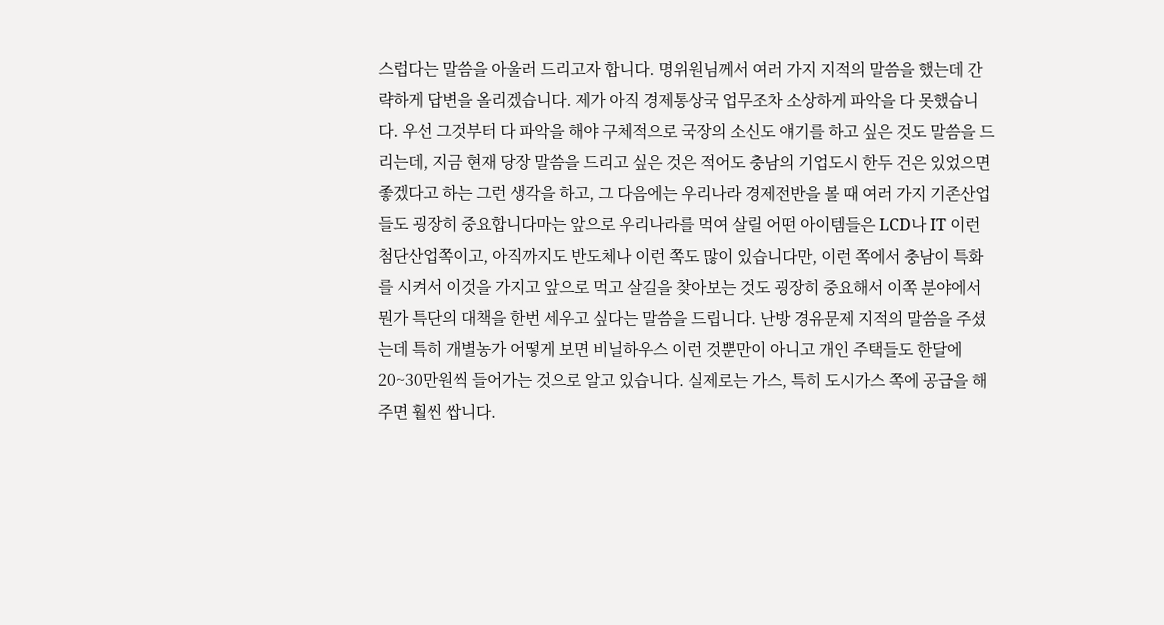스럽다는 말씀을 아울러 드리고자 합니다. 명위원님께서 여러 가지 지적의 말씀을 했는데 간략하게 답변을 올리겠습니다. 제가 아직 경제통상국 업무조차 소상하게 파악을 다 못했습니다. 우선 그것부터 다 파악을 해야 구체적으로 국장의 소신도 얘기를 하고 싶은 것도 말씀을 드리는데, 지금 현재 당장 말씀을 드리고 싶은 것은 적어도 충남의 기업도시 한두 건은 있었으면 좋겠다고 하는 그런 생각을 하고, 그 다음에는 우리나라 경제전반을 볼 때 여러 가지 기존산업들도 굉장히 중요합니다마는 앞으로 우리나라를 먹여 살릴 어떤 아이템들은 LCD나 IT 이런 첨단산업쪽이고, 아직까지도 반도체나 이런 쪽도 많이 있습니다만, 이런 쪽에서 충남이 특화를 시켜서 이것을 가지고 앞으로 먹고 살길을 찾아보는 것도 굉장히 중요해서 이쪽 분야에서 뭔가 특단의 대책을 한번 세우고 싶다는 말씀을 드립니다. 난방 경유문제 지적의 말씀을 주셨는데 특히 개별농가 어떻게 보면 비닐하우스 이런 것뿐만이 아니고 개인 주택들도 한달에 20~30만원씩 들어가는 것으로 알고 있습니다. 실제로는 가스, 특히 도시가스 쪽에 공급을 해 주면 훨씬 쌉니다.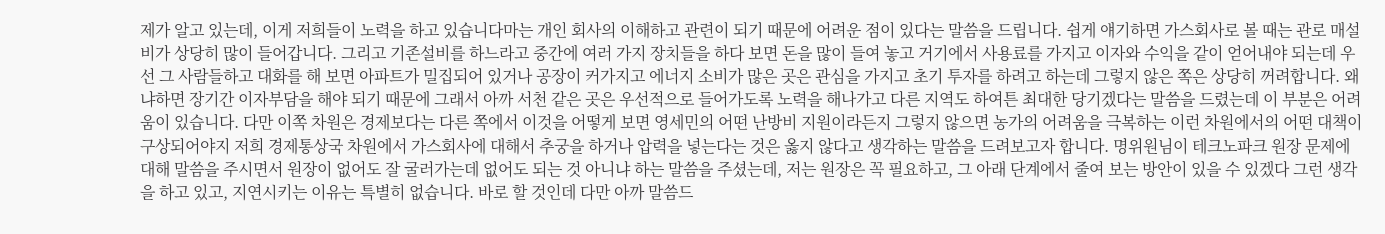제가 알고 있는데, 이게 저희들이 노력을 하고 있습니다마는 개인 회사의 이해하고 관련이 되기 때문에 어려운 점이 있다는 말씀을 드립니다. 쉽게 얘기하면 가스회사로 볼 때는 관로 매설비가 상당히 많이 들어갑니다. 그리고 기존설비를 하느라고 중간에 여러 가지 장치들을 하다 보면 돈을 많이 들여 놓고 거기에서 사용료를 가지고 이자와 수익을 같이 얻어내야 되는데 우선 그 사람들하고 대화를 해 보면 아파트가 밀집되어 있거나 공장이 커가지고 에너지 소비가 많은 곳은 관심을 가지고 초기 투자를 하려고 하는데 그렇지 않은 쪽은 상당히 꺼려합니다. 왜냐하면 장기간 이자부담을 해야 되기 때문에 그래서 아까 서천 같은 곳은 우선적으로 들어가도록 노력을 해나가고 다른 지역도 하여튼 최대한 당기겠다는 말씀을 드렸는데 이 부분은 어려움이 있습니다. 다만 이쪽 차원은 경제보다는 다른 쪽에서 이것을 어떻게 보면 영세민의 어떤 난방비 지원이라든지 그렇지 않으면 농가의 어려움을 극복하는 이런 차원에서의 어떤 대책이 구상되어야지 저희 경제통상국 차원에서 가스회사에 대해서 추궁을 하거나 압력을 넣는다는 것은 옳지 않다고 생각하는 말씀을 드려보고자 합니다. 명위원님이 테크노파크 원장 문제에 대해 말씀을 주시면서 원장이 없어도 잘 굴러가는데 없어도 되는 것 아니냐 하는 말씀을 주셨는데, 저는 원장은 꼭 필요하고, 그 아래 단계에서 줄여 보는 방안이 있을 수 있겠다 그런 생각을 하고 있고, 지연시키는 이유는 특별히 없습니다. 바로 할 것인데 다만 아까 말씀드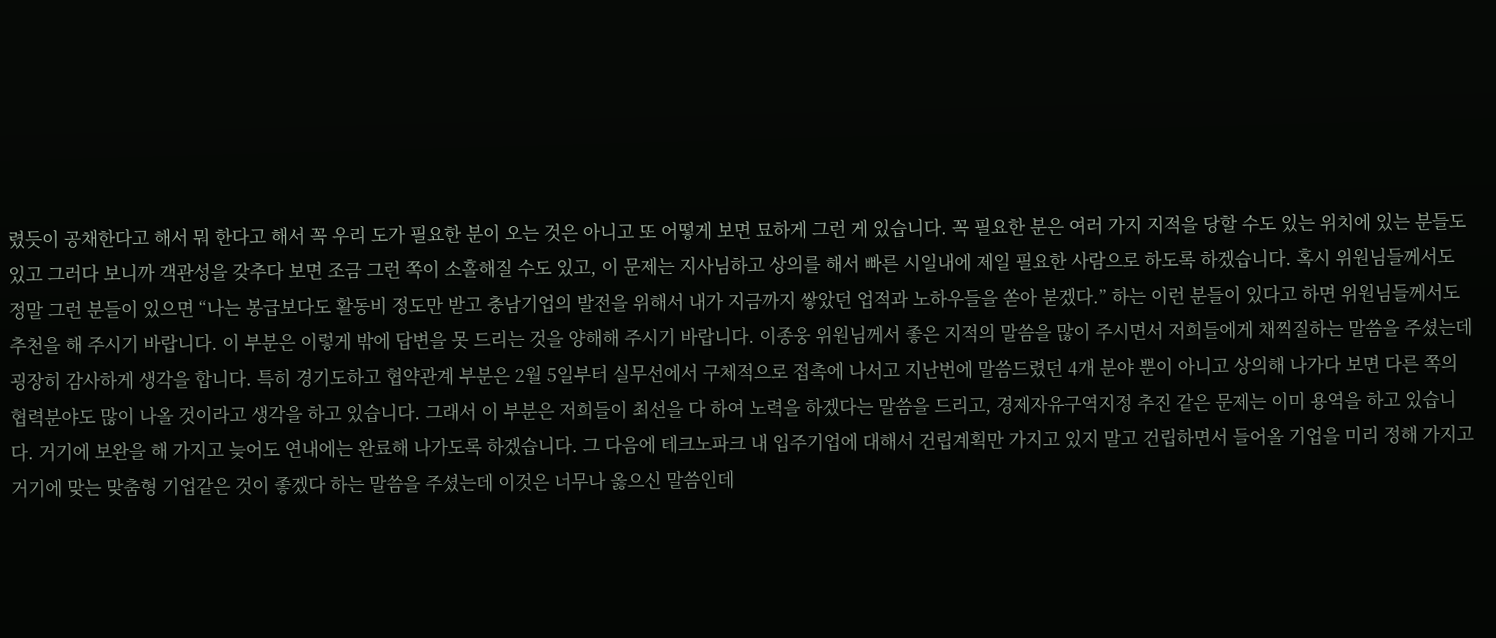렸듯이 공채한다고 해서 뭐 한다고 해서 꼭 우리 도가 필요한 분이 오는 것은 아니고 또 어떻게 보면 묘하게 그런 게 있습니다. 꼭 필요한 분은 여러 가지 지적을 당할 수도 있는 위치에 있는 분들도 있고 그러다 보니까 객관성을 갖추다 보면 조금 그런 쪽이 소홀해질 수도 있고, 이 문제는 지사님하고 상의를 해서 빠른 시일내에 제일 필요한 사람으로 하도록 하겠습니다. 혹시 위원님들께서도 정말 그런 분들이 있으면 “나는 봉급보다도 활동비 정도만 받고 충남기업의 발전을 위해서 내가 지금까지 쌓았던 업적과 노하우들을 쏟아 붇겠다.” 하는 이런 분들이 있다고 하면 위원님들께서도 추천을 해 주시기 바랍니다. 이 부분은 이렇게 밖에 답변을 못 드리는 것을 양해해 주시기 바랍니다. 이종웅 위원님께서 좋은 지적의 말씀을 많이 주시면서 저희들에게 채찍질하는 말씀을 주셨는데 굉장히 감사하게 생각을 합니다. 특히 경기도하고 협약관계 부분은 2월 5일부터 실무선에서 구체적으로 접촉에 나서고 지난번에 말씀드렸던 4개 분야 뿐이 아니고 상의해 나가다 보면 다른 쪽의 협력분야도 많이 나올 것이라고 생각을 하고 있습니다. 그래서 이 부분은 저희들이 최선을 다 하여 노력을 하겠다는 말씀을 드리고, 경제자유구역지정 추진 같은 문제는 이미 용역을 하고 있습니다. 거기에 보완을 해 가지고 늦어도 연내에는 완료해 나가도록 하겠습니다. 그 다음에 테크노파크 내 입주기업에 대해서 건립계획만 가지고 있지 말고 건립하면서 들어올 기업을 미리 정해 가지고 거기에 맞는 맞춤형 기업같은 것이 좋겠다 하는 말씀을 주셨는데 이것은 너무나 옳으신 말씀인데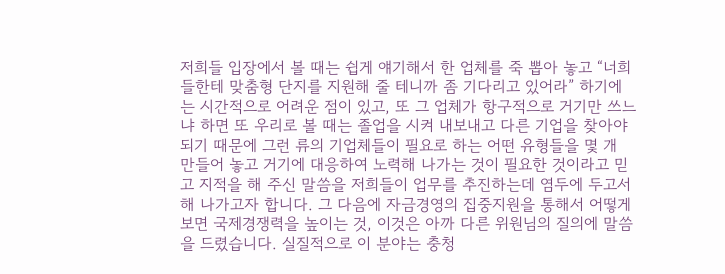저희들 입장에서 볼 때는 쉽게 얘기해서 한 업체를 죽 뽑아 놓고 “너희들한테 맞춤형 단지를 지원해 줄 테니까 좀 기다리고 있어라” 하기에는 시간적으로 어려운 점이 있고, 또 그 업체가 항구적으로 거기만 쓰느냐 하면 또 우리로 볼 때는 졸업을 시켜 내보내고 다른 기업을 찾아야 되기 때문에 그런 류의 기업체들이 필요로 하는 어떤 유형들을 몇 개 만들어 놓고 거기에 대응하여 노력해 나가는 것이 필요한 것이라고 믿고 지적을 해 주신 말씀을 저희들이 업무를 추진하는데 염두에 두고서 해 나가고자 합니다. 그 다음에 자금경영의 집중지원을 통해서 어떻게 보면 국제경쟁력을 높이는 것, 이것은 아까 다른 위원님의 질의에 말씀을 드렸습니다. 실질적으로 이 분야는 충청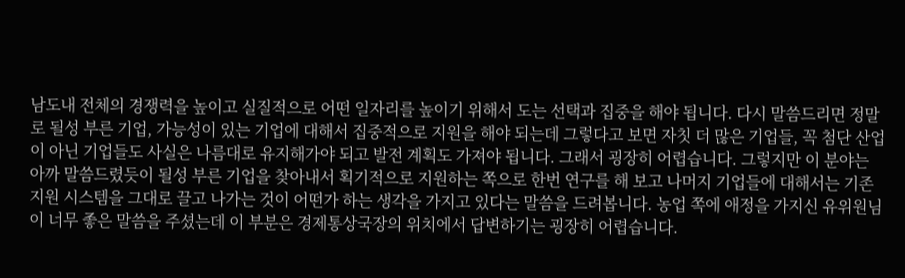남도내 전체의 경쟁력을 높이고 실질적으로 어떤 일자리를 높이기 위해서 도는 선택과 집중을 해야 됩니다. 다시 말씀드리면 정말로 될성 부른 기업, 가능성이 있는 기업에 대해서 집중적으로 지원을 해야 되는데 그렇다고 보면 자칫 더 많은 기업들, 꼭 첨단 산업이 아닌 기업들도 사실은 나름대로 유지해가야 되고 발전 계획도 가져야 됩니다. 그래서 굉장히 어렵습니다. 그렇지만 이 분야는 아까 말씀드렸듯이 될성 부른 기업을 찾아내서 획기적으로 지원하는 쪽으로 한번 연구를 해 보고 나머지 기업들에 대해서는 기존 지원 시스템을 그대로 끌고 나가는 것이 어떤가 하는 생각을 가지고 있다는 말씀을 드려봅니다. 농업 쪽에 애정을 가지신 유위원님이 너무 좋은 말씀을 주셨는데 이 부분은 경제통상국장의 위치에서 답변하기는 굉장히 어렵습니다.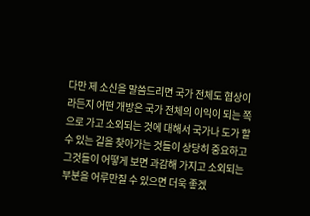다만 제 소신을 말씀드리면 국가 전체도 협상이라든지 어떤 개방은 국가 전체의 이익이 되는 쪽으로 가고 소외되는 것에 대해서 국가나 도가 할 수 있는 길을 찾아가는 것들이 상당히 중요하고 그것들이 어떻게 보면 과감해 가지고 소외되는 부분을 어루만질 수 있으면 더욱 좋겠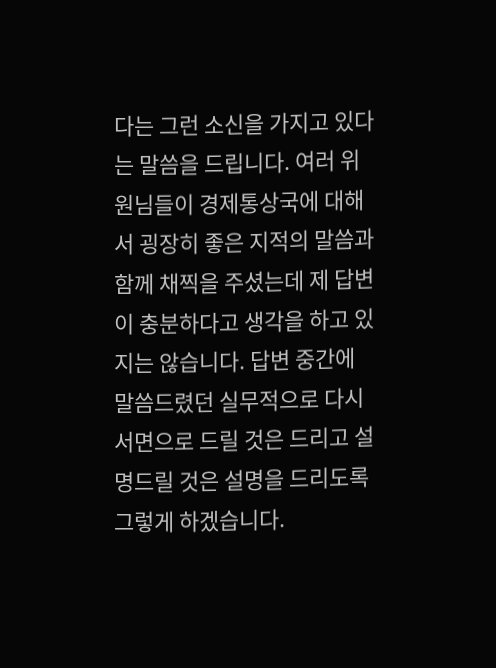다는 그런 소신을 가지고 있다는 말씀을 드립니다. 여러 위원님들이 경제통상국에 대해서 굉장히 좋은 지적의 말씀과 함께 채찍을 주셨는데 제 답변이 충분하다고 생각을 하고 있지는 않습니다. 답변 중간에 말씀드렸던 실무적으로 다시 서면으로 드릴 것은 드리고 설명드릴 것은 설명을 드리도록 그렇게 하겠습니다.